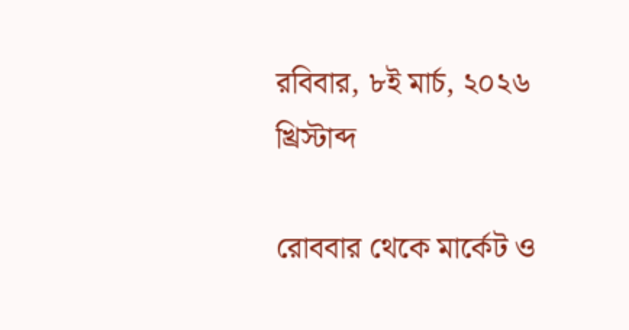রবিবার, ৮ই মার্চ, ২০২৬ খ্রিস্টাব্দ

রোববার থেকে মার্কেট ও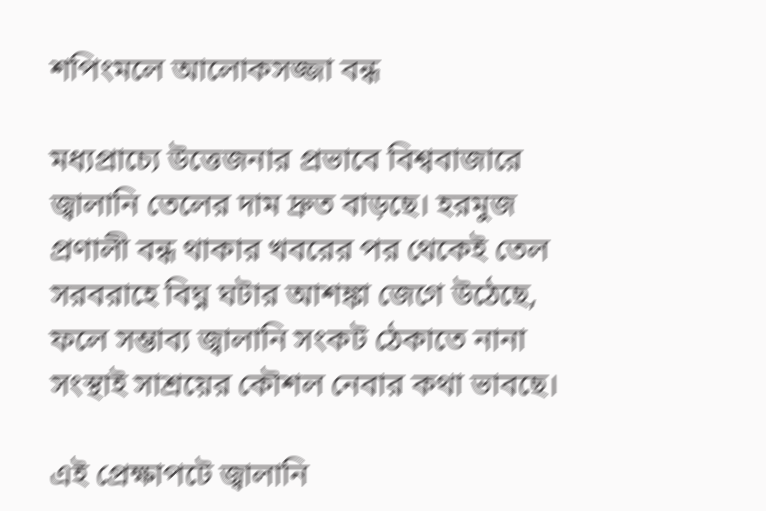শপিংমলে আলোকসজ্জা বন্ধ

মধ্যপ্রাচ্যে উত্তেজনার প্রভাবে বিশ্ববাজারে জ্বালানি তেলের দাম দ্রুত বাড়ছে। হরমুজ প্রণালী বন্ধ থাকার খবরের পর থেকেই তেল সরবরাহে বিঘ্ন ঘটার আশঙ্কা জেগে উঠেছে, ফলে সম্ভাব্য জ্বালানি সংকট ঠেকাতে নানা সংস্থাই সাশ্রয়ের কৌশল নেবার কথা ভাবছে।

এই প্রেক্ষাপটে জ্বালানি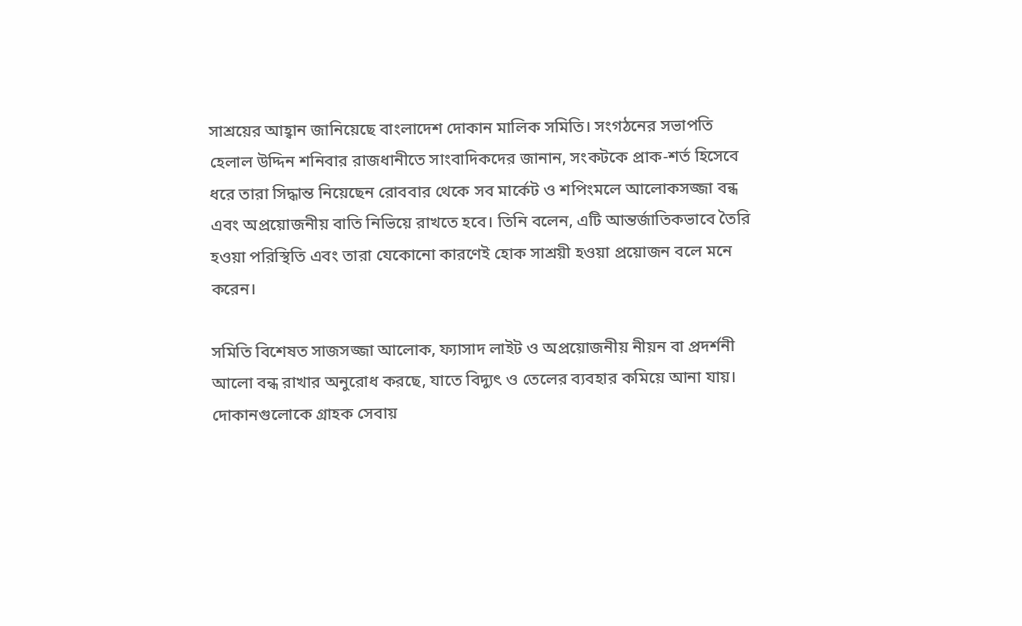সাশ্রয়ের আহ্বান জানিয়েছে বাংলাদেশ দোকান মালিক সমিতি। সংগঠনের সভাপতি হেলাল উদ্দিন শনিবার রাজধানীতে সাংবাদিকদের জানান, সংকটকে প্রাক-শর্ত হিসেবে ধরে তারা সিদ্ধান্ত নিয়েছেন রোববার থেকে সব মার্কেট ও শপিংমলে আলোকসজ্জা বন্ধ এবং অপ্রয়োজনীয় বাতি নিভিয়ে রাখতে হবে। তিনি বলেন, এটি আন্তর্জাতিকভাবে তৈরি হওয়া পরিস্থিতি এবং তারা যেকোনো কারণেই হোক সাশ্রয়ী হওয়া প্রয়োজন বলে মনে করেন।

সমিতি বিশেষত সাজসজ্জা আলোক, ফ্যাসাদ লাইট ও অপ্রয়োজনীয় নীয়ন বা প্রদর্শনী আলো বন্ধ রাখার অনুরোধ করছে, যাতে বিদ্যুৎ ও তেলের ব্যবহার কমিয়ে আনা যায়। দোকানগুলোকে গ্রাহক সেবায়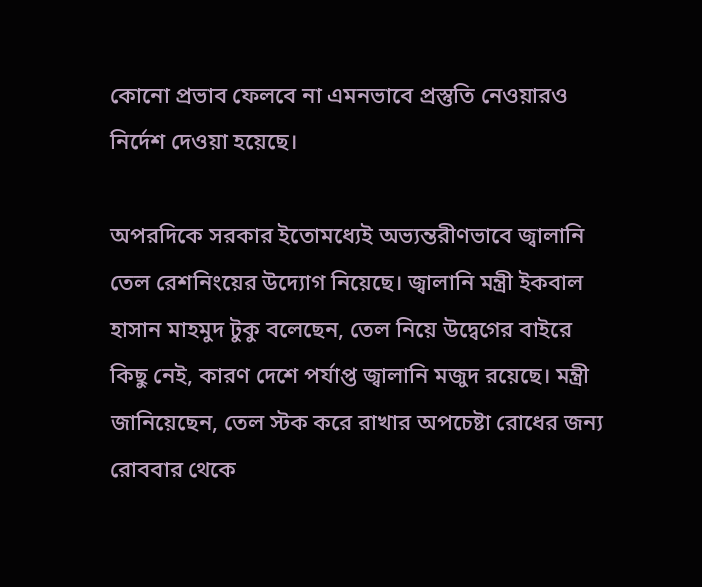কোনো প্রভাব ফেলবে না এমনভাবে প্রস্তুতি নেওয়ারও নির্দেশ দেওয়া হয়েছে।

অপরদিকে সরকার ইতোমধ্যেই অভ্যন্তরীণভাবে জ্বালানি তেল রেশনিংয়ের উদ্যোগ নিয়েছে। জ্বালানি মন্ত্রী ইকবাল হাসান মাহমুদ টুকু বলেছেন, তেল নিয়ে উদ্বেগের বাইরে কিছু নেই, কারণ দেশে পর্যাপ্ত জ্বালানি মজুদ রয়েছে। মন্ত্রী জানিয়েছেন, তেল স্টক করে রাখার অপচেষ্টা রোধের জন্য রোববার থেকে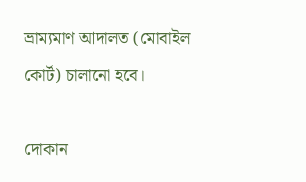ভ্রাম্যমাণ আদালত (মোবাইল কোর্ট) চালানো হবে।

দোকান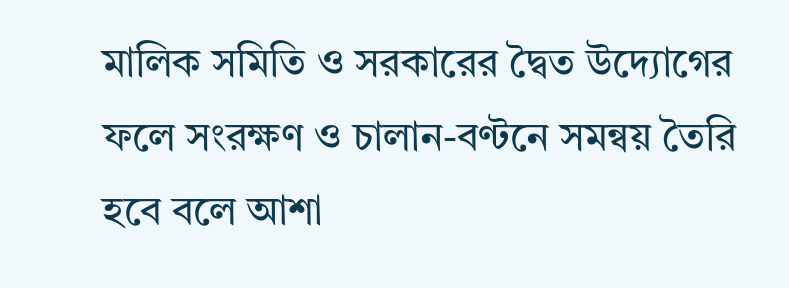মালিক সমিতি ও সরকারের দ্বৈত উদ্যোগের ফলে সংরক্ষণ ও চালান-বণ্টনে সমন্বয় তৈরি হবে বলে আশা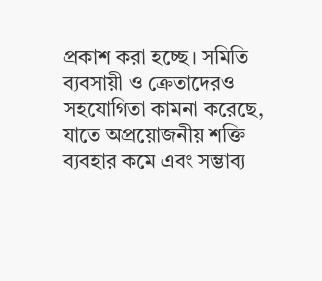প্রকাশ করা হচ্ছে। সমিতি ব্যবসায়ী ও ক্রেতাদেরও সহযোগিতা কামনা করেছে, যাতে অপ্রয়োজনীয় শক্তি ব্যবহার কমে এবং সম্ভাব্য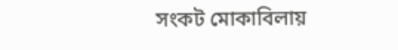সংকট মোকাবিলায়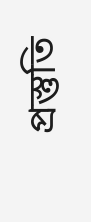প্রস্তুতি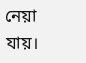নেয়া যায়।